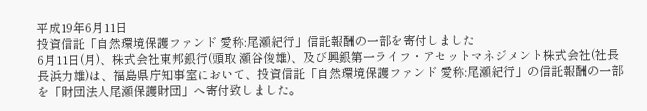平成19年6月11日
投資信託「自然環境保護ファンド 愛称:尾瀬紀行」信託報酬の一部を寄付しました
6月11日(月)、株式会社東邦銀行(頭取 瀬谷俊雄)、及び興銀第一ライフ・アセットマネジメント株式会社(社長 長浜力雄)は、福島県庁知事室において、投資信託「自然環境保護ファンド 愛称:尾瀬紀行」の信託報酬の一部を「財団法人尾瀬保護財団」へ寄付致しました。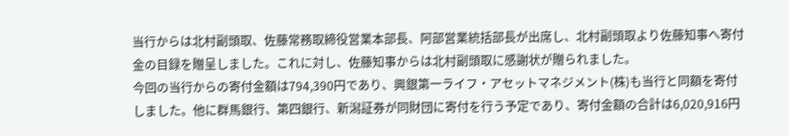当行からは北村副頭取、佐藤常務取締役営業本部長、阿部営業統括部長が出席し、北村副頭取より佐藤知事へ寄付金の目録を贈呈しました。これに対し、佐藤知事からは北村副頭取に感謝状が贈られました。
今回の当行からの寄付金額は794,390円であり、興銀第一ライフ・アセットマネジメント(株)も当行と同額を寄付しました。他に群馬銀行、第四銀行、新潟証券が同財団に寄付を行う予定であり、寄付金額の合計は6,020,916円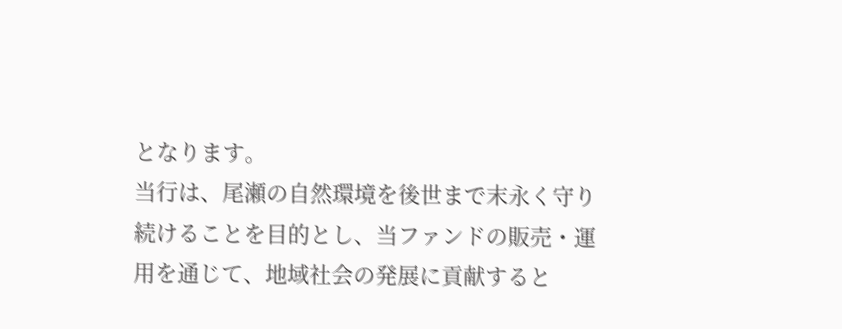となります。
当行は、尾瀬の自然環境を後世まで末永く守り続けることを目的とし、当ファンドの販売・運用を通じて、地域社会の発展に貢献すると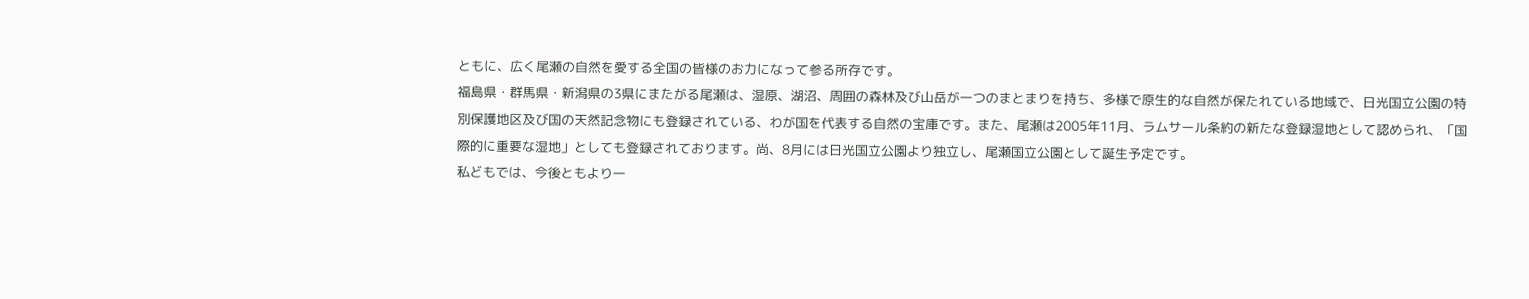ともに、広く尾瀬の自然を愛する全国の皆様のお力になって参る所存です。
福島県・群馬県・新潟県の3県にまたがる尾瀬は、湿原、湖沼、周囲の森林及び山岳が一つのまとまりを持ち、多様で原生的な自然が保たれている地域で、日光国立公園の特別保護地区及び国の天然記念物にも登録されている、わが国を代表する自然の宝庫です。また、尾瀬は2005年11月、ラムサール条約の新たな登録湿地として認められ、「国際的に重要な湿地」としても登録されております。尚、8月には日光国立公園より独立し、尾瀬国立公園として誕生予定です。
私どもでは、今後ともより一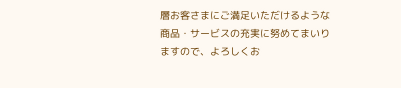層お客さまにご満足いただけるような商品・サービスの充実に努めてまいりますので、よろしくお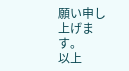願い申し上げます。
以上